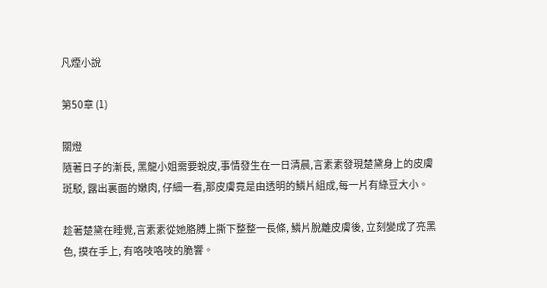凡煙小說

第50章 (1)

關燈
隨著日子的漸長, 黑龍小姐需要蛻皮,事情發生在一日清晨,言素素發現楚黛身上的皮膚斑駁, 露出裏面的嫩肉, 仔細一看,那皮膚竟是由透明的鱗片組成,每一片有綠豆大小。

趁著楚黛在睡覺,言素素從她胳膊上撕下整整一長條, 鱗片脫離皮膚後, 立刻變成了亮黑色, 摸在手上, 有咯吱咯吱的脆響。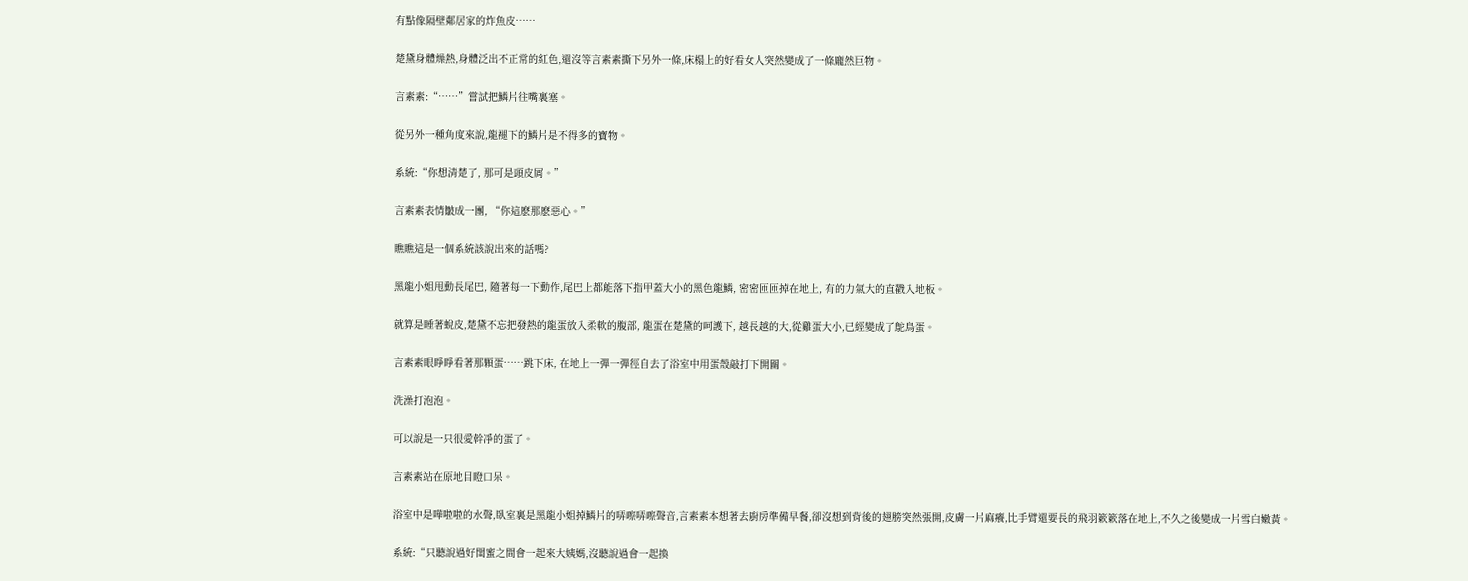有點像隔壁鄰居家的炸魚皮……

楚黛身體燥熱,身體泛出不正常的紅色,還沒等言素素撕下另外一條,床榻上的好看女人突然變成了一條龐然巨物。

言素素:“……”嘗試把鱗片往嘴裏塞。

從另外一種角度來說,龍褪下的鱗片是不得多的寶物。

系統:“你想清楚了, 那可是頭皮屑。”

言素素表情皺成一團, “你這麽那麽惡心。”

瞧瞧這是一個系統該說出來的話嗎?

黑龍小姐甩動長尾巴, 隨著每一下動作,尾巴上都能落下指甲蓋大小的黑色龍鱗, 密密匝匝掉在地上, 有的力氣大的直戳入地板。

就算是睡著蛻皮,楚黛不忘把發熱的龍蛋放入柔軟的腹部, 龍蛋在楚黛的呵護下, 越長越的大,從雞蛋大小,已經變成了鴕鳥蛋。

言素素眼睜睜看著那顆蛋……跳下床, 在地上一彈一彈徑自去了浴室中用蛋殼敲打下開關。

洗澡打泡泡。

可以說是一只很愛幹凈的蛋了。

言素素站在原地目瞪口呆。

浴室中是嘩啦啦的水聲,臥室裏是黑龍小姐掉鱗片的哢嚓哢嚓聲音,言素素本想著去廚房準備早餐,卻沒想到背後的翅膀突然張開,皮膚一片麻癢,比手臂還要長的飛羽簌簌落在地上,不久之後變成一片雪白嫩黃。

系統:“只聽說過好閨蜜之間會一起來大姨媽,沒聽說過會一起換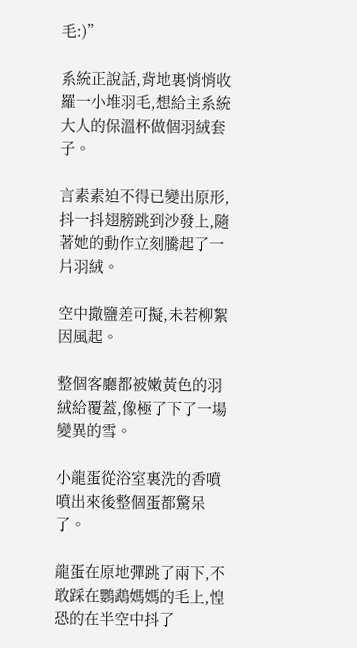毛:)”

系統正說話,背地裏悄悄收羅一小堆羽毛,想給主系統大人的保溫杯做個羽絨套子。

言素素迫不得已變出原形,抖一抖翅膀跳到沙發上,隨著她的動作立刻騰起了一片羽絨。

空中撒鹽差可擬,未若柳絮因風起。

整個客廳都被嫩黃色的羽絨給覆蓋,像極了下了一場變異的雪。

小龍蛋從浴室裏洗的香噴噴出來後整個蛋都驚呆了。

龍蛋在原地彈跳了兩下,不敢踩在鸚鵡媽媽的毛上,惶恐的在半空中抖了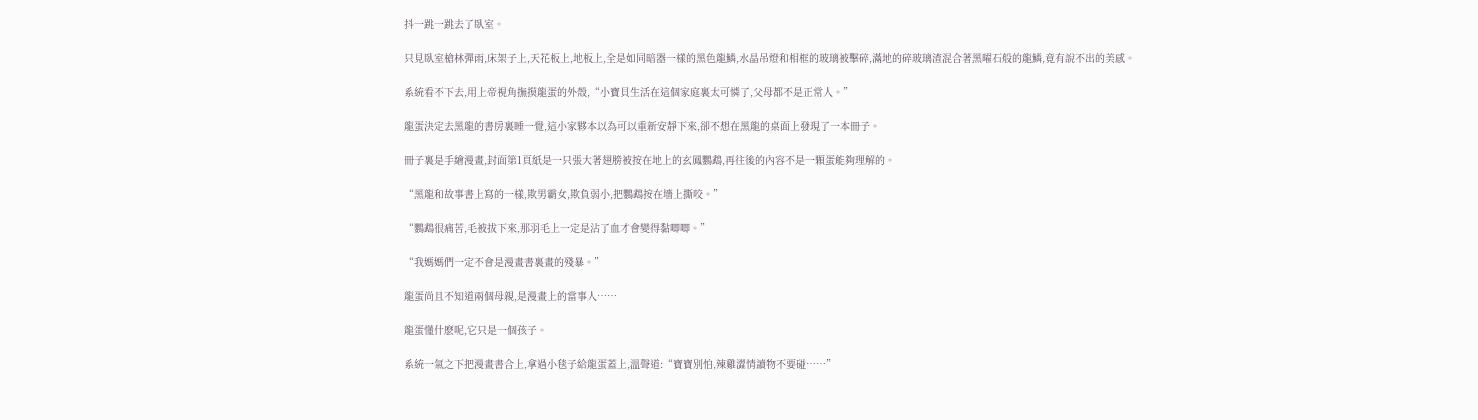抖一跳一跳去了臥室。

只見臥室槍林彈雨,床架子上,天花板上,地板上,全是如同暗器一樣的黑色龍鱗,水晶吊燈和相框的玻璃被擊碎,滿地的碎玻璃渣混合著黑曜石般的龍鱗,竟有說不出的美感。

系統看不下去,用上帝視角撫摸龍蛋的外殼,“小寶貝生活在這個家庭裏太可憐了,父母都不是正常人。”

龍蛋決定去黑龍的書房裏睡一覺,這小家夥本以為可以重新安靜下來,卻不想在黑龍的桌面上發現了一本冊子。

冊子裏是手繪漫畫,封面第1頁紙是一只張大著翅膀被按在地上的玄鳳鸚鵡,再往後的內容不是一顆蛋能夠理解的。

“黑龍和故事書上寫的一樣,欺男霸女,欺負弱小,把鸚鵡按在墻上撕咬。”

“鸚鵡很痛苦,毛被拔下來,那羽毛上一定是沾了血才會變得黏唧唧。”

“我媽媽們一定不會是漫畫書裏畫的殘暴。”

龍蛋尚且不知道兩個母親,是漫畫上的當事人……

龍蛋懂什麽呢,它只是一個孩子。

系統一氣之下把漫畫書合上,拿過小毯子給龍蛋蓋上,溫聲道:“寶寶別怕,辣雞澀情讀物不要碰……”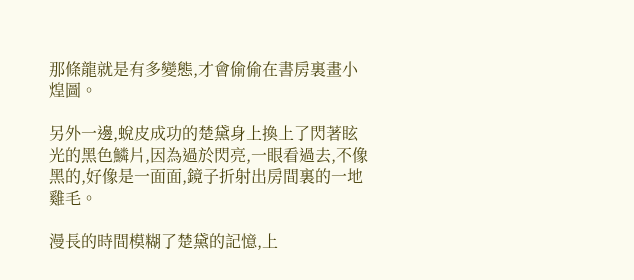那條龍就是有多變態,才會偷偷在書房裏畫小煌圖。

另外一邊,蛻皮成功的楚黛身上換上了閃著眩光的黑色鱗片,因為過於閃亮,一眼看過去,不像黑的,好像是一面面,鏡子折射出房間裏的一地雞毛。

漫長的時間模糊了楚黛的記憶,上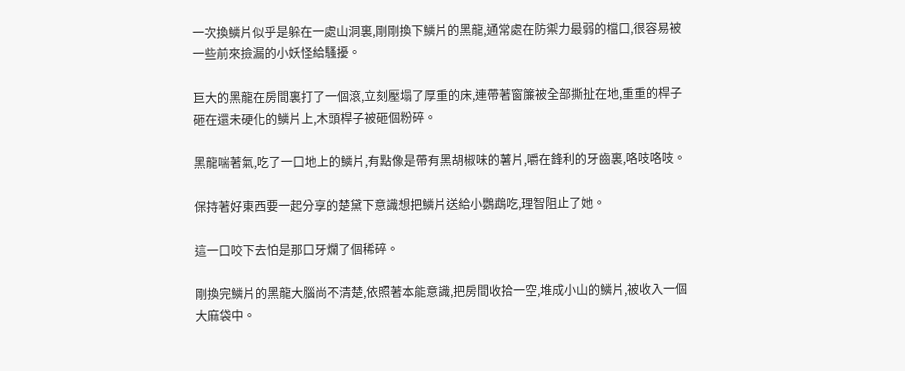一次換鱗片似乎是躲在一處山洞裏,剛剛換下鱗片的黑龍,通常處在防禦力最弱的檔口,很容易被一些前來撿漏的小妖怪給騷擾。

巨大的黑龍在房間裏打了一個滾,立刻壓塌了厚重的床,連帶著窗簾被全部撕扯在地,重重的桿子砸在還未硬化的鱗片上,木頭桿子被砸個粉碎。

黑龍喘著氣,吃了一口地上的鱗片,有點像是帶有黑胡椒味的薯片,嚼在鋒利的牙齒裏,咯吱咯吱。

保持著好東西要一起分享的楚黛下意識想把鱗片送給小鸚鵡吃,理智阻止了她。

這一口咬下去怕是那口牙爛了個稀碎。

剛換完鱗片的黑龍大腦尚不清楚,依照著本能意識,把房間收拾一空,堆成小山的鱗片,被收入一個大麻袋中。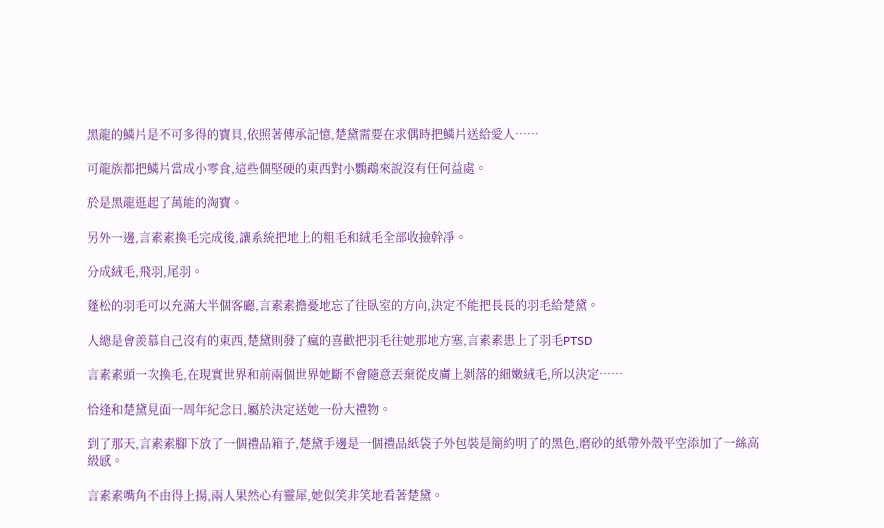黑龍的鱗片是不可多得的寶貝,依照著傳承記憶,楚黛需要在求偶時把鱗片送給愛人……

可龍族都把鱗片當成小零食,這些個堅硬的東西對小鸚鵡來說沒有任何益處。

於是黑龍逛起了萬能的淘寶。

另外一邊,言素素換毛完成後,讓系統把地上的粗毛和絨毛全部收撿幹凈。

分成絨毛,飛羽,尾羽。

蓬松的羽毛可以充滿大半個客廳,言素素擔憂地忘了往臥室的方向,決定不能把長長的羽毛給楚黛。

人總是會羨慕自己沒有的東西,楚黛則發了瘋的喜歡把羽毛往她那地方塞,言素素患上了羽毛PTSD

言素素頭一次換毛,在現實世界和前兩個世界她斷不會隨意丟棄從皮膚上剝落的細嫩絨毛,所以決定……

恰逢和楚黛見面一周年紀念日,屬於決定送她一份大禮物。

到了那天,言素素腳下放了一個禮品箱子,楚黛手邊是一個禮品紙袋子外包裝是簡約明了的黑色,磨砂的紙帶外殼平空添加了一絲高級感。

言素素嘴角不由得上揚,兩人果然心有靈犀,她似笑非笑地看著楚黛。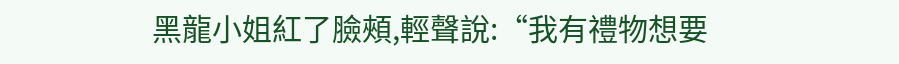黑龍小姐紅了臉頰,輕聲說:“我有禮物想要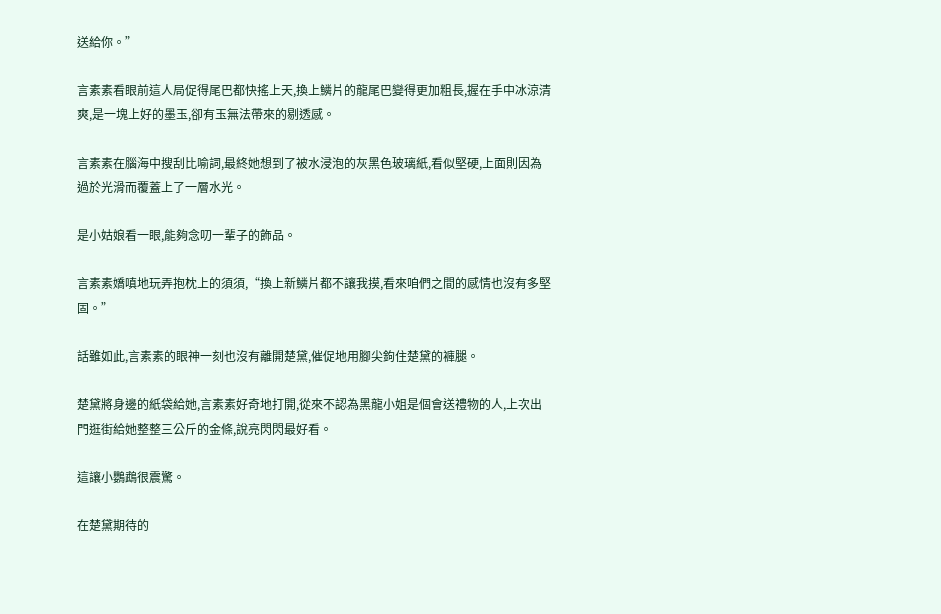送給你。”

言素素看眼前這人局促得尾巴都快搖上天,換上鱗片的龍尾巴變得更加粗長,握在手中冰涼清爽,是一塊上好的墨玉,卻有玉無法帶來的剔透感。

言素素在腦海中搜刮比喻詞,最終她想到了被水浸泡的灰黑色玻璃紙,看似堅硬,上面則因為過於光滑而覆蓋上了一層水光。

是小姑娘看一眼,能夠念叨一輩子的飾品。

言素素嬌嗔地玩弄抱枕上的須須,“換上新鱗片都不讓我摸,看來咱們之間的感情也沒有多堅固。”

話雖如此,言素素的眼神一刻也沒有離開楚黛,催促地用腳尖鉤住楚黛的褲腿。

楚黛將身邊的紙袋給她,言素素好奇地打開,從來不認為黑龍小姐是個會送禮物的人,上次出門逛街給她整整三公斤的金條,說亮閃閃最好看。

這讓小鸚鵡很震驚。

在楚黛期待的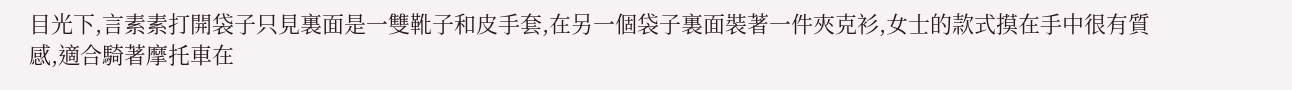目光下,言素素打開袋子只見裏面是一雙靴子和皮手套,在另一個袋子裏面裝著一件夾克衫,女士的款式摸在手中很有質感,適合騎著摩托車在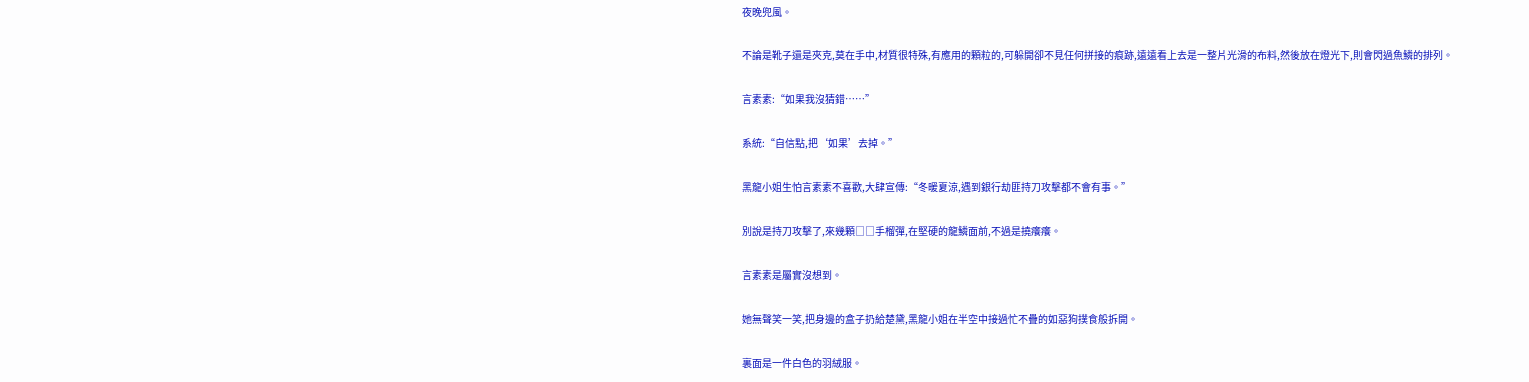夜晚兜風。

不論是靴子還是夾克,莫在手中,材質很特殊,有應用的顆粒的,可躲開卻不見任何拼接的痕跡,遠遠看上去是一整片光滑的布料,然後放在燈光下,則會閃過魚鱗的排列。

言素素:“如果我沒猜錯……”

系統:“自信點,把‘如果’去掉。”

黑龍小姐生怕言素素不喜歡,大肆宣傳:“冬暖夏涼,遇到銀行劫匪持刀攻擊都不會有事。”

別說是持刀攻擊了,來幾顆□□手榴彈,在堅硬的龍鱗面前,不過是撓癢癢。

言素素是屬實沒想到。

她無聲笑一笑,把身邊的盒子扔給楚黛,黑龍小姐在半空中接過忙不疊的如惡狗撲食般拆開。

裏面是一件白色的羽絨服。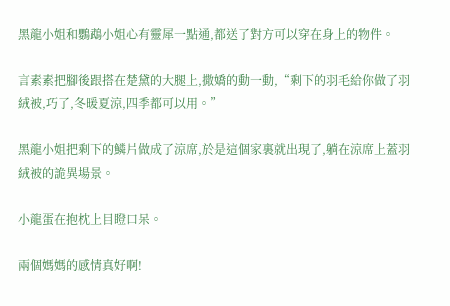黑龍小姐和鸚鵡小姐心有靈犀一點通,都送了對方可以穿在身上的物件。

言素素把腳後跟搭在楚黛的大腿上,撒嬌的動一動,“剩下的羽毛給你做了羽絨被,巧了,冬暖夏涼,四季都可以用。”

黑龍小姐把剩下的鱗片做成了涼席,於是這個家裏就出現了,躺在涼席上蓋羽絨被的詭異場景。

小龍蛋在抱枕上目瞪口呆。

兩個媽媽的感情真好啊!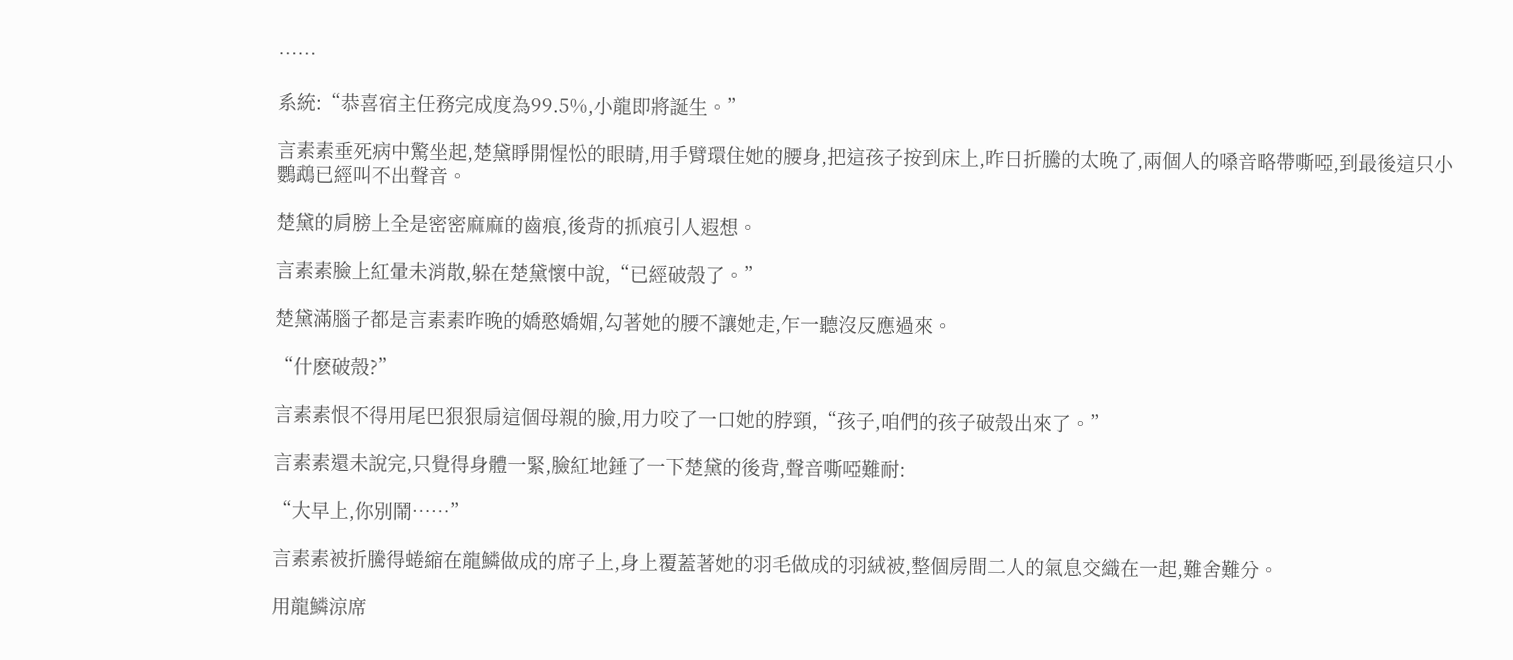……

系統:“恭喜宿主任務完成度為99.5%,小龍即將誕生。”

言素素垂死病中驚坐起,楚黛睜開惺忪的眼睛,用手臂環住她的腰身,把這孩子按到床上,昨日折騰的太晚了,兩個人的嗓音略帶嘶啞,到最後這只小鸚鵡已經叫不出聲音。

楚黛的肩膀上全是密密麻麻的齒痕,後背的抓痕引人遐想。

言素素臉上紅暈未消散,躲在楚黛懷中說,“已經破殼了。”

楚黛滿腦子都是言素素昨晚的嬌憨嬌媚,勾著她的腰不讓她走,乍一聽沒反應過來。

“什麽破殼?”

言素素恨不得用尾巴狠狠扇這個母親的臉,用力咬了一口她的脖頸,“孩子,咱們的孩子破殼出來了。”

言素素還未說完,只覺得身體一緊,臉紅地錘了一下楚黛的後背,聲音嘶啞難耐:

“大早上,你別鬧……”

言素素被折騰得蜷縮在龍鱗做成的席子上,身上覆蓋著她的羽毛做成的羽絨被,整個房間二人的氣息交織在一起,難舍難分。

用龍鱗涼席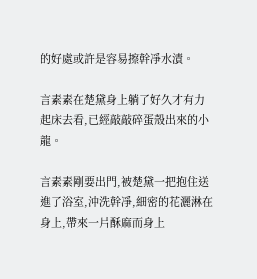的好處或許是容易擦幹凈水漬。

言素素在楚黛身上躺了好久才有力起床去看,已經敲敲碎蛋殼出來的小龍。

言素素剛要出門,被楚黛一把抱住送進了浴室,沖洗幹凈,細密的花灑淋在身上,帶來一片酥麻而身上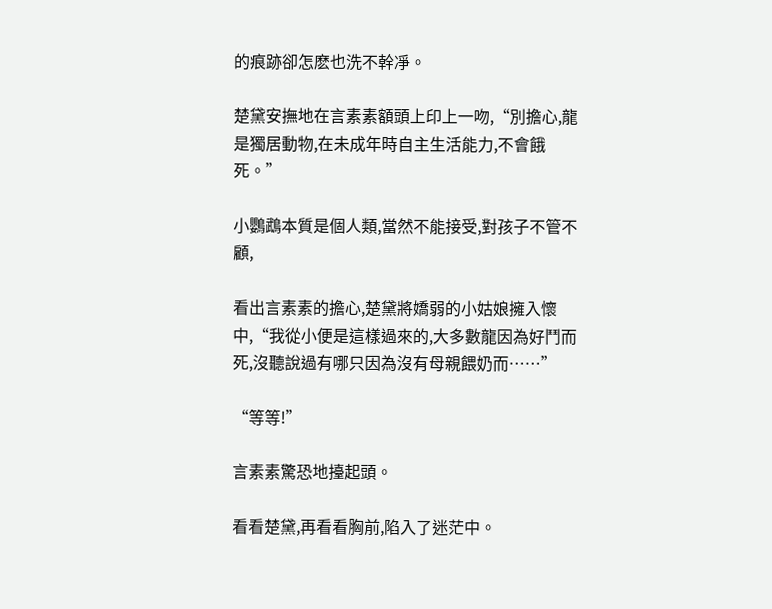的痕跡卻怎麽也洗不幹凈。

楚黛安撫地在言素素額頭上印上一吻,“別擔心,龍是獨居動物,在未成年時自主生活能力,不會餓死。”

小鸚鵡本質是個人類,當然不能接受,對孩子不管不顧,

看出言素素的擔心,楚黛將嬌弱的小姑娘擁入懷中,“我從小便是這樣過來的,大多數龍因為好鬥而死,沒聽說過有哪只因為沒有母親餵奶而……”

“等等!”

言素素驚恐地擡起頭。

看看楚黛,再看看胸前,陷入了迷茫中。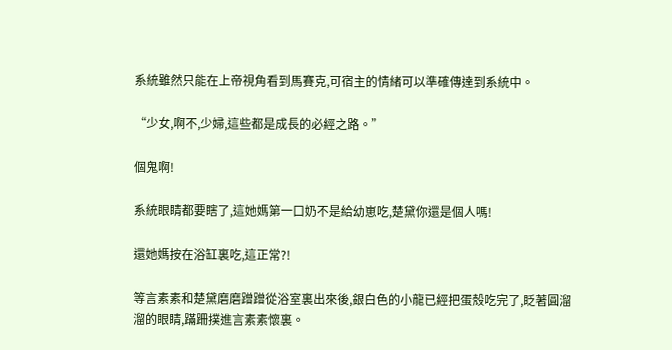系統雖然只能在上帝視角看到馬賽克,可宿主的情緒可以準確傳達到系統中。

“少女,啊不,少婦,這些都是成長的必經之路。”

個鬼啊!

系統眼睛都要瞎了,這她媽第一口奶不是給幼崽吃,楚黛你還是個人嗎!

還她媽按在浴缸裏吃,這正常?!

等言素素和楚黛磨磨蹭蹭從浴室裏出來後,銀白色的小龍已經把蛋殼吃完了,眨著圓溜溜的眼睛,蹣跚撲進言素素懷裏。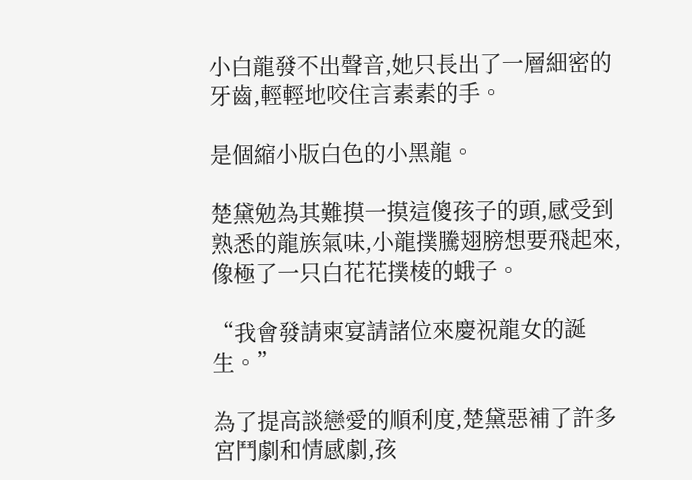小白龍發不出聲音,她只長出了一層細密的牙齒,輕輕地咬住言素素的手。

是個縮小版白色的小黑龍。

楚黛勉為其難摸一摸這傻孩子的頭,感受到熟悉的龍族氣味,小龍撲騰翅膀想要飛起來,像極了一只白花花撲棱的蛾子。

“我會發請柬宴請諸位來慶祝龍女的誕生。”

為了提高談戀愛的順利度,楚黛惡補了許多宮鬥劇和情感劇,孩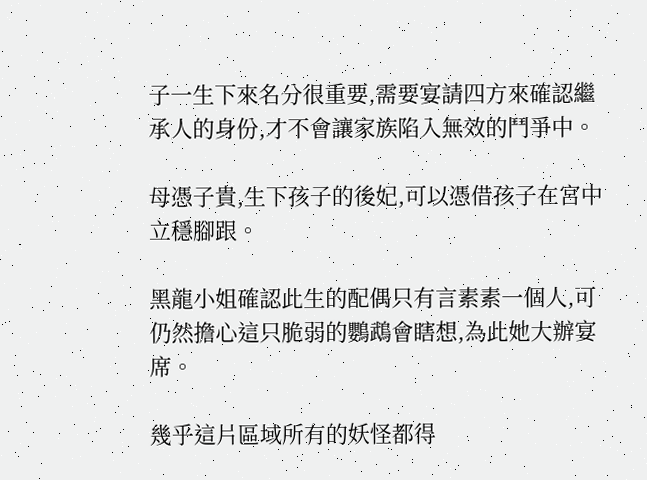子一生下來名分很重要,需要宴請四方來確認繼承人的身份,才不會讓家族陷入無效的鬥爭中。

母憑子貴,生下孩子的後妃,可以憑借孩子在宮中立穩腳跟。

黑龍小姐確認此生的配偶只有言素素一個人,可仍然擔心這只脆弱的鸚鵡會瞎想,為此她大辦宴席。

幾乎這片區域所有的妖怪都得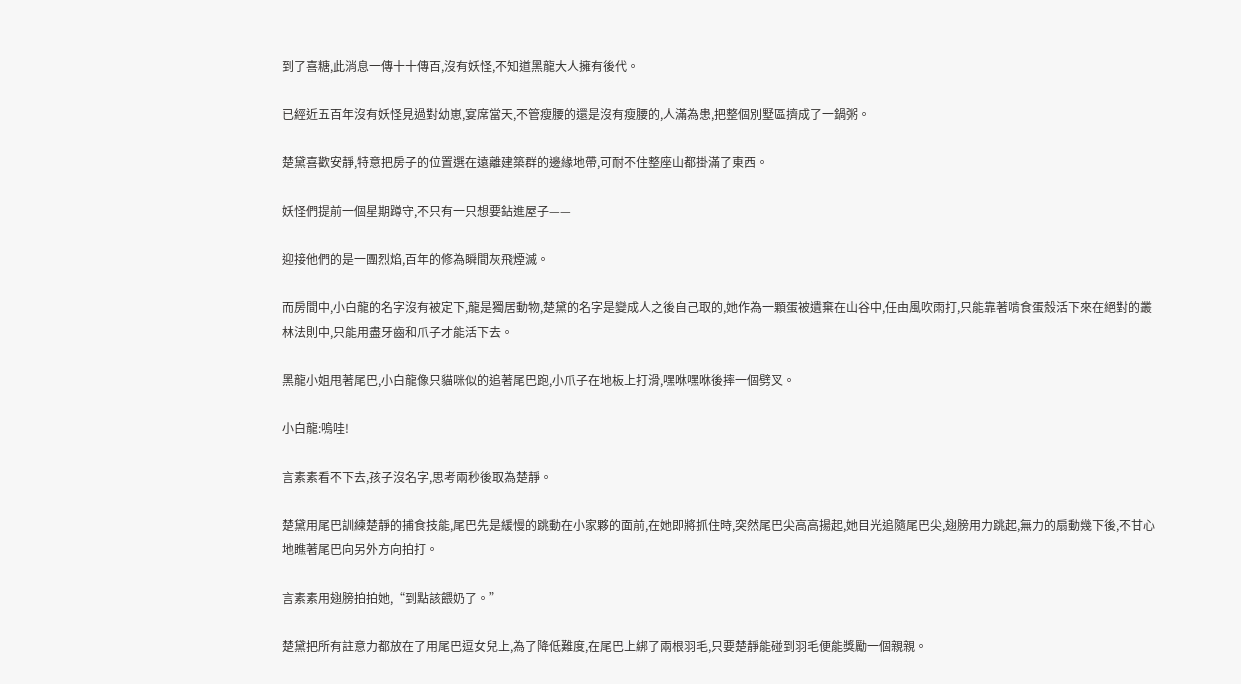到了喜糖,此消息一傳十十傳百,沒有妖怪,不知道黑龍大人擁有後代。

已經近五百年沒有妖怪見過對幼崽,宴席當天,不管瘦腰的還是沒有瘦腰的,人滿為患,把整個別墅區擠成了一鍋粥。

楚黛喜歡安靜,特意把房子的位置選在遠離建築群的邊緣地帶,可耐不住整座山都掛滿了東西。

妖怪們提前一個星期蹲守,不只有一只想要鉆進屋子——

迎接他們的是一團烈焰,百年的修為瞬間灰飛煙滅。

而房間中,小白龍的名字沒有被定下,龍是獨居動物,楚黛的名字是變成人之後自己取的,她作為一顆蛋被遺棄在山谷中,任由風吹雨打,只能靠著啃食蛋殼活下來在絕對的叢林法則中,只能用盡牙齒和爪子才能活下去。

黑龍小姐甩著尾巴,小白龍像只貓咪似的追著尾巴跑,小爪子在地板上打滑,嘿咻嘿咻後摔一個劈叉。

小白龍:嗚哇!

言素素看不下去,孩子沒名字,思考兩秒後取為楚靜。

楚黛用尾巴訓練楚靜的捕食技能,尾巴先是緩慢的跳動在小家夥的面前,在她即將抓住時,突然尾巴尖高高揚起,她目光追隨尾巴尖,翅膀用力跳起,無力的扇動幾下後,不甘心地瞧著尾巴向另外方向拍打。

言素素用翅膀拍拍她,“到點該餵奶了。”

楚黛把所有註意力都放在了用尾巴逗女兒上,為了降低難度,在尾巴上綁了兩根羽毛,只要楚靜能碰到羽毛便能獎勵一個親親。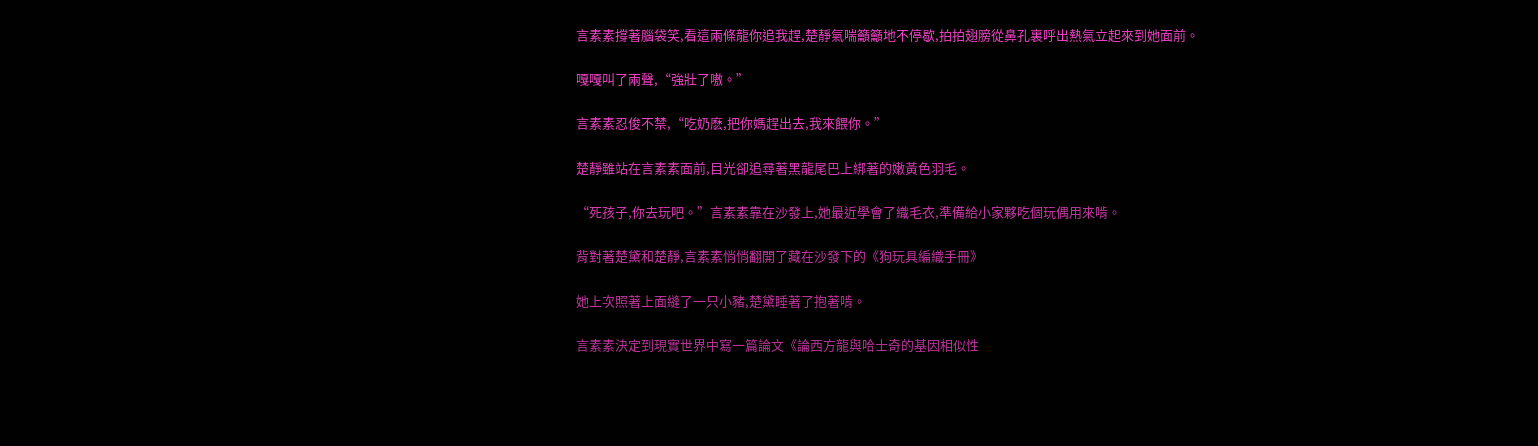言素素撐著腦袋笑,看這兩條龍你追我趕,楚靜氣喘籲籲地不停歇,拍拍翅膀從鼻孔裏呼出熱氣立起來到她面前。

嘎嘎叫了兩聲,“強壯了嗷。”

言素素忍俊不禁,“吃奶麽,把你媽趕出去,我來餵你。”

楚靜雖站在言素素面前,目光卻追尋著黑龍尾巴上綁著的嫩黃色羽毛。

“死孩子,你去玩吧。”言素素靠在沙發上,她最近學會了織毛衣,準備給小家夥吃個玩偶用來啃。

背對著楚黛和楚靜,言素素悄悄翻開了藏在沙發下的《狗玩具編織手冊》

她上次照著上面縫了一只小豬,楚黛睡著了抱著啃。

言素素決定到現實世界中寫一篇論文《論西方龍與哈士奇的基因相似性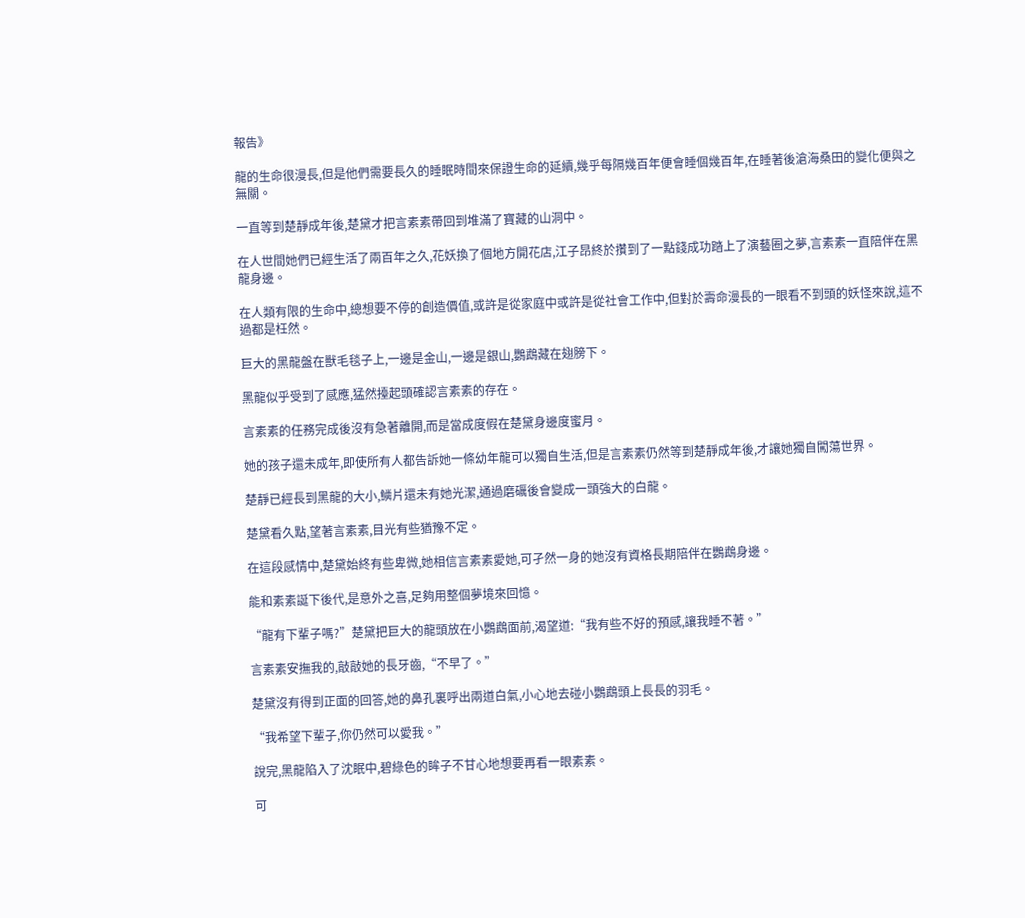報告》

龍的生命很漫長,但是他們需要長久的睡眠時間來保證生命的延續,幾乎每隔幾百年便會睡個幾百年,在睡著後滄海桑田的變化便與之無關。

一直等到楚靜成年後,楚黛才把言素素帶回到堆滿了寶藏的山洞中。

在人世間她們已經生活了兩百年之久,花妖換了個地方開花店,江子昂終於攢到了一點錢成功踏上了演藝圈之夢,言素素一直陪伴在黑龍身邊。

在人類有限的生命中,總想要不停的創造價值,或許是從家庭中或許是從社會工作中,但對於壽命漫長的一眼看不到頭的妖怪來說,這不過都是枉然。

巨大的黑龍盤在獸毛毯子上,一邊是金山,一邊是銀山,鸚鵡藏在翅膀下。

黑龍似乎受到了感應,猛然擡起頭確認言素素的存在。

言素素的任務完成後沒有急著離開,而是當成度假在楚黛身邊度蜜月。

她的孩子還未成年,即使所有人都告訴她一條幼年龍可以獨自生活,但是言素素仍然等到楚靜成年後,才讓她獨自闖蕩世界。

楚靜已經長到黑龍的大小,鱗片還未有她光潔,通過磨礪後會變成一頭強大的白龍。

楚黛看久點,望著言素素,目光有些猶豫不定。

在這段感情中,楚黛始終有些卑微,她相信言素素愛她,可孑然一身的她沒有資格長期陪伴在鸚鵡身邊。

能和素素誕下後代,是意外之喜,足夠用整個夢境來回憶。

“龍有下輩子嗎?”楚黛把巨大的龍頭放在小鸚鵡面前,渴望道:“我有些不好的預感,讓我睡不著。”

言素素安撫我的,敲敲她的長牙齒,“不早了。”

楚黛沒有得到正面的回答,她的鼻孔裏呼出兩道白氣,小心地去碰小鸚鵡頭上長長的羽毛。

“我希望下輩子,你仍然可以愛我。”

說完,黑龍陷入了沈眠中,碧綠色的眸子不甘心地想要再看一眼素素。

可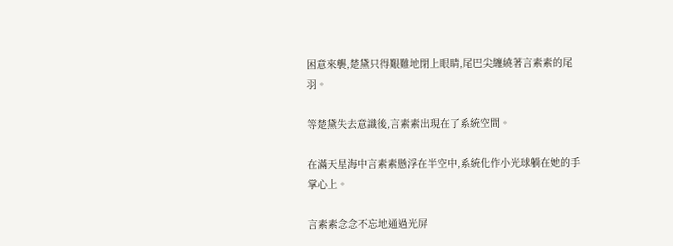困意來襲,楚黛只得艱難地閉上眼睛,尾巴尖纏繞著言素素的尾羽。

等楚黛失去意識後,言素素出現在了系統空間。

在滿天星海中言素素懸浮在半空中,系統化作小光球躺在她的手掌心上。

言素素念念不忘地通過光屏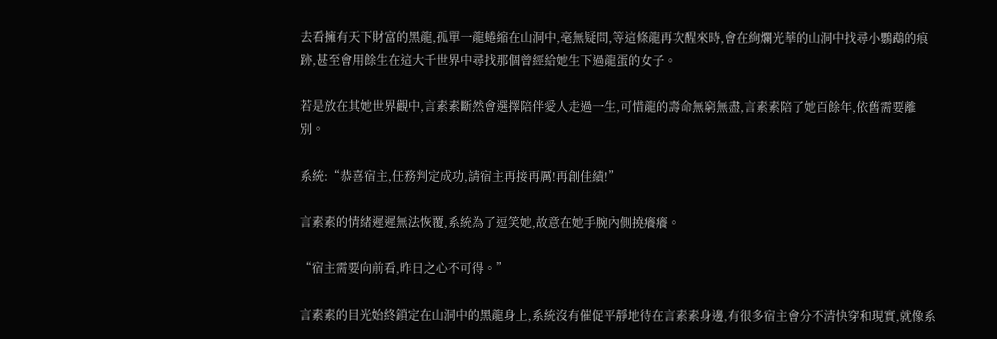去看擁有天下財富的黑龍,孤單一龍蜷縮在山洞中,毫無疑問,等這條龍再次醒來時,會在絢爛光華的山洞中找尋小鸚鵡的痕跡,甚至會用餘生在這大千世界中尋找那個曾經給她生下過龍蛋的女子。

若是放在其她世界觀中,言素素斷然會選擇陪伴愛人走過一生,可惜龍的壽命無窮無盡,言素素陪了她百餘年,依舊需要離別。

系統:“恭喜宿主,任務判定成功,請宿主再接再厲!再創佳績!”

言素素的情緒遲遲無法恢覆,系統為了逗笑她,故意在她手腕內側撓癢癢。

“宿主需要向前看,昨日之心不可得。”

言素素的目光始終鎖定在山洞中的黑龍身上,系統沒有催促平靜地待在言素素身邊,有很多宿主會分不清快穿和現實,就像系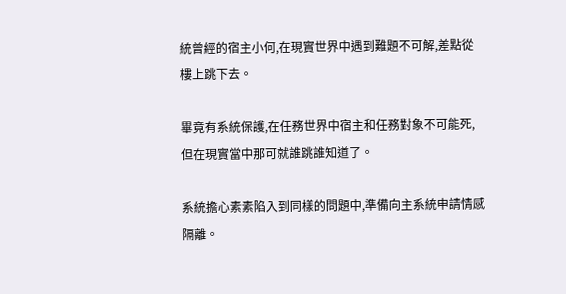統曾經的宿主小何,在現實世界中遇到難題不可解,差點從樓上跳下去。

畢竟有系統保護,在任務世界中宿主和任務對象不可能死,但在現實當中那可就誰跳誰知道了。

系統擔心素素陷入到同樣的問題中,準備向主系統申請情感隔離。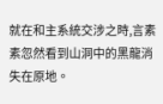就在和主系統交涉之時,言素素忽然看到山洞中的黑龍消失在原地。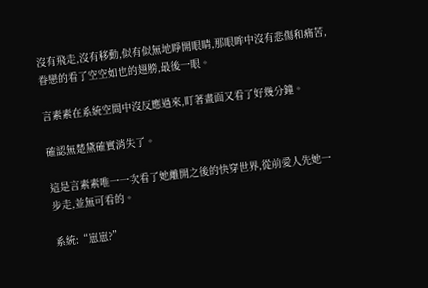沒有飛走,沒有移動,似有似無地睜開眼睛,那眼眸中沒有悲傷和痛苦,眷戀的看了空空如也的翅膀,最後一眼。

言素素在系統空間中沒反應過來,盯著畫面又看了好幾分鐘。

確認無楚黛確實消失了。

這是言素素唯一一次看了她離開之後的快穿世界,從前愛人先她一步走,並無可看的。

系統:“崽崽?”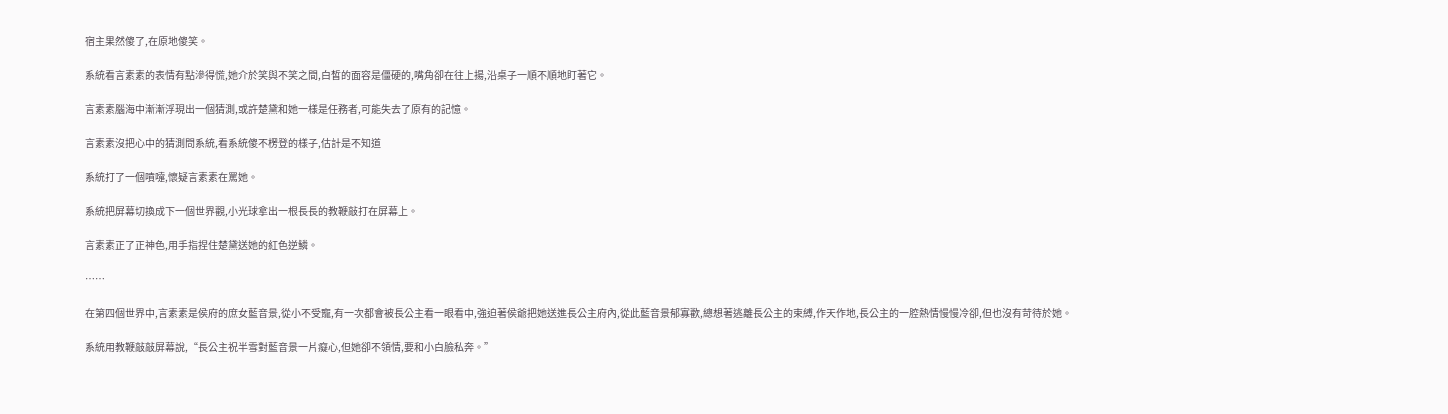宿主果然傻了,在原地傻笑。

系統看言素素的表情有點滲得慌,她介於笑與不笑之間,白皙的面容是僵硬的,嘴角卻在往上揚,沿桌子一順不順地盯著它。

言素素腦海中漸漸浮現出一個猜測,或許楚黛和她一樣是任務者,可能失去了原有的記憶。

言素素沒把心中的猜測問系統,看系統傻不楞登的樣子,估計是不知道

系統打了一個噴嚏,懷疑言素素在罵她。

系統把屏幕切換成下一個世界觀,小光球拿出一根長長的教鞭敲打在屏幕上。

言素素正了正神色,用手指捏住楚黛送她的紅色逆鱗。

……

在第四個世界中,言素素是侯府的庶女藍音景,從小不受寵,有一次都會被長公主看一眼看中,強迫著侯爺把她送進長公主府內,從此藍音景郁寡歡,總想著逃離長公主的束縛,作天作地,長公主的一腔熱情慢慢冷卻,但也沒有苛待於她。

系統用教鞭敲敲屏幕說,“長公主祝半雪對藍音景一片癡心,但她卻不領情,要和小白臉私奔。”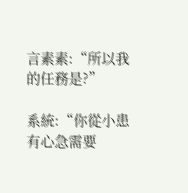言素素:“所以我的任務是?”

系統:“你從小患有心急需要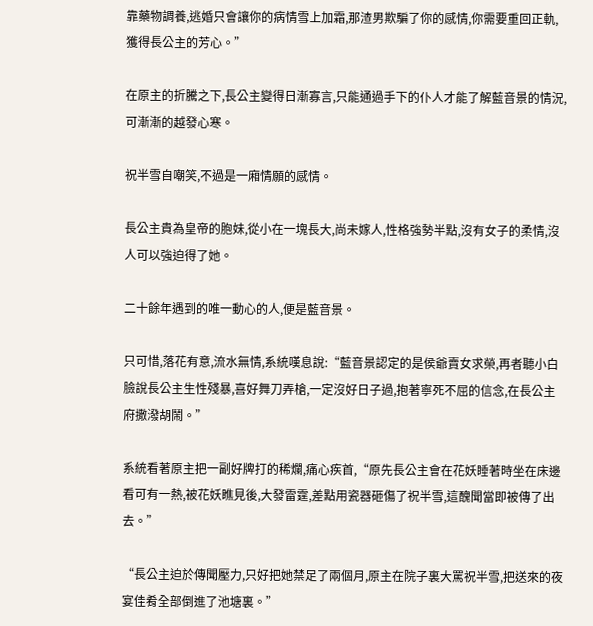靠藥物調養,逃婚只會讓你的病情雪上加霜,那渣男欺騙了你的感情,你需要重回正軌,獲得長公主的芳心。”

在原主的折騰之下,長公主變得日漸寡言,只能通過手下的仆人才能了解藍音景的情況,可漸漸的越發心寒。

祝半雪自嘲笑,不過是一廂情願的感情。

長公主貴為皇帝的胞妹,從小在一塊長大,尚未嫁人,性格強勢半點,沒有女子的柔情,沒人可以強迫得了她。

二十餘年遇到的唯一動心的人,便是藍音景。

只可惜,落花有意,流水無情,系統嘆息說:“藍音景認定的是侯爺賣女求榮,再者聽小白臉說長公主生性殘暴,喜好舞刀弄槍,一定沒好日子過,抱著寧死不屈的信念,在長公主府撒潑胡鬧。”

系統看著原主把一副好牌打的稀爛,痛心疾首,“原先長公主會在花妖睡著時坐在床邊看可有一熱,被花妖瞧見後,大發雷霆,差點用瓷器砸傷了祝半雪,這醜聞當即被傳了出去。”

“長公主迫於傳聞壓力,只好把她禁足了兩個月,原主在院子裏大罵祝半雪,把送來的夜宴佳肴全部倒進了池塘裏。”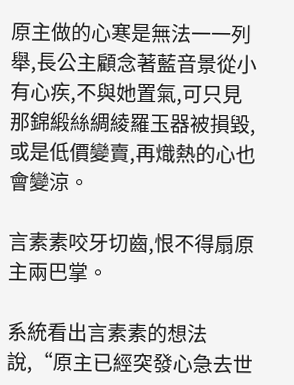原主做的心寒是無法一一列舉,長公主顧念著藍音景從小有心疾,不與她置氣,可只見那錦緞絲綢綾羅玉器被損毀,或是低價變賣,再熾熱的心也會變涼。

言素素咬牙切齒,恨不得扇原主兩巴掌。

系統看出言素素的想法說,“原主已經突發心急去世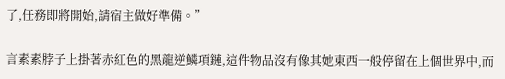了,任務即將開始,請宿主做好準備。”

言素素脖子上掛著赤紅色的黑龍逆鱗項鏈,這件物品沒有像其她東西一般停留在上個世界中,而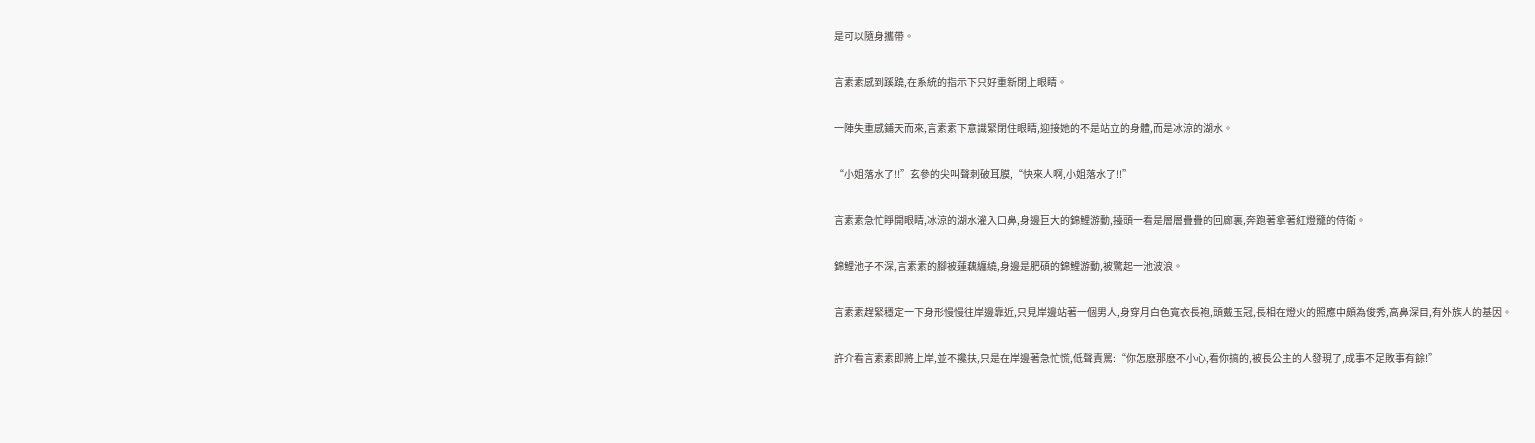是可以隨身攜帶。

言素素感到蹊蹺,在系統的指示下只好重新閉上眼睛。

一陣失重感鋪天而來,言素素下意識緊閉住眼睛,迎接她的不是站立的身體,而是冰涼的湖水。

“小姐落水了!!”玄參的尖叫聲刺破耳膜,“快來人啊,小姐落水了!!”

言素素急忙睜開眼睛,冰涼的湖水灌入口鼻,身邊巨大的錦鯉游動,擡頭一看是層層疊疊的回廊裏,奔跑著拿著紅燈籠的侍衛。

錦鯉池子不深,言素素的腳被蓮藕纏繞,身邊是肥碩的錦鯉游動,被驚起一池波浪。

言素素趕緊穩定一下身形慢慢往岸邊靠近,只見岸邊站著一個男人,身穿月白色寬衣長袍,頭戴玉冠,長相在燈火的照應中頗為俊秀,高鼻深目,有外族人的基因。

許介看言素素即將上岸,並不攙扶,只是在岸邊著急忙慌,低聲責罵:“你怎麽那麽不小心,看你搞的,被長公主的人發現了,成事不足敗事有餘!”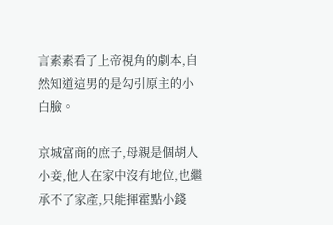言素素看了上帝視角的劇本,自然知道這男的是勾引原主的小白臉。

京城富商的庶子,母親是個胡人小妾,他人在家中沒有地位,也繼承不了家產,只能揮霍點小錢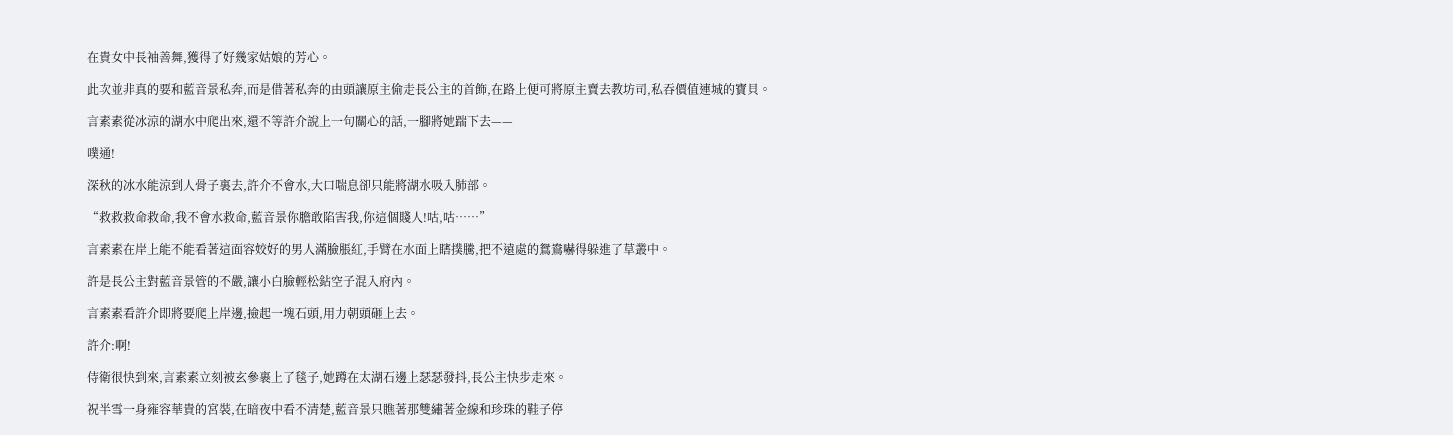在貴女中長袖善舞,獲得了好幾家姑娘的芳心。

此次並非真的要和藍音景私奔,而是借著私奔的由頭讓原主偷走長公主的首飾,在路上便可將原主賣去教坊司,私吞價值連城的寶貝。

言素素從冰涼的湖水中爬出來,還不等許介說上一句關心的話,一腳將她踹下去——

噗通!

深秋的冰水能涼到人骨子裏去,許介不會水,大口喘息卻只能將湖水吸入肺部。

“救救救命救命,我不會水救命,藍音景你膽敢陷害我,你這個賤人!咕,咕……”

言素素在岸上能不能看著這面容姣好的男人滿臉脹紅,手臂在水面上瞎撲騰,把不遠處的鴛鴦嚇得躲進了草叢中。

許是長公主對藍音景管的不嚴,讓小白臉輕松鉆空子混入府內。

言素素看許介即將要爬上岸邊,撿起一塊石頭,用力朝頭砸上去。

許介:啊!

侍衛很快到來,言素素立刻被玄參裹上了毯子,她蹲在太湖石邊上瑟瑟發抖,長公主快步走來。

祝半雪一身雍容華貴的宮裝,在暗夜中看不清楚,藍音景只瞧著那雙繡著金線和珍珠的鞋子停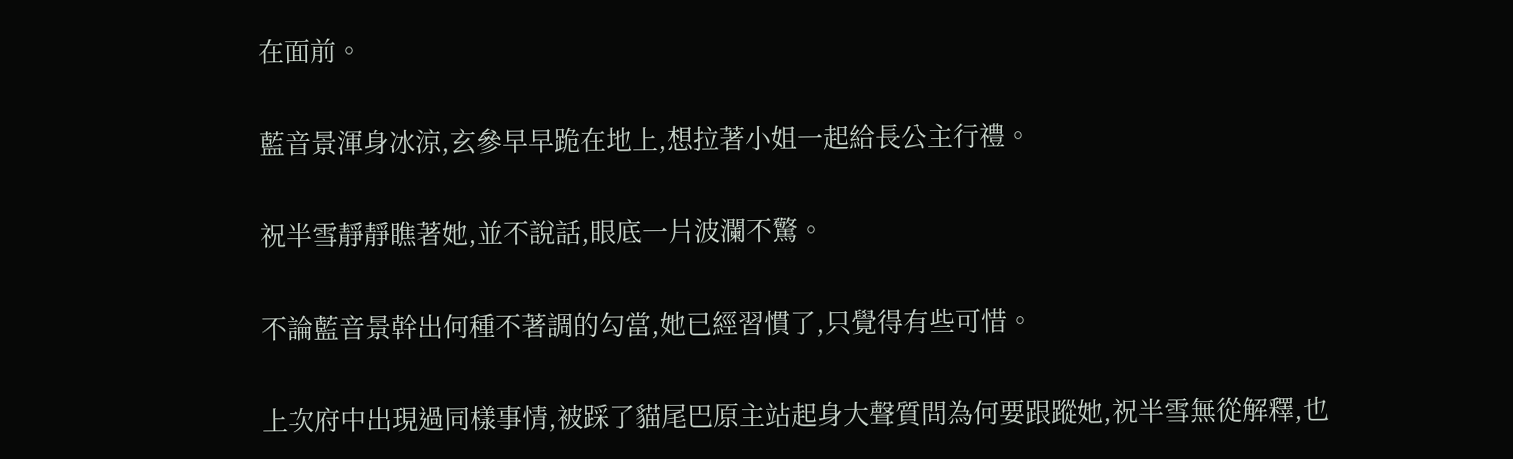在面前。

藍音景渾身冰涼,玄參早早跪在地上,想拉著小姐一起給長公主行禮。

祝半雪靜靜瞧著她,並不說話,眼底一片波瀾不驚。

不論藍音景幹出何種不著調的勾當,她已經習慣了,只覺得有些可惜。

上次府中出現過同樣事情,被踩了貓尾巴原主站起身大聲質問為何要跟蹤她,祝半雪無從解釋,也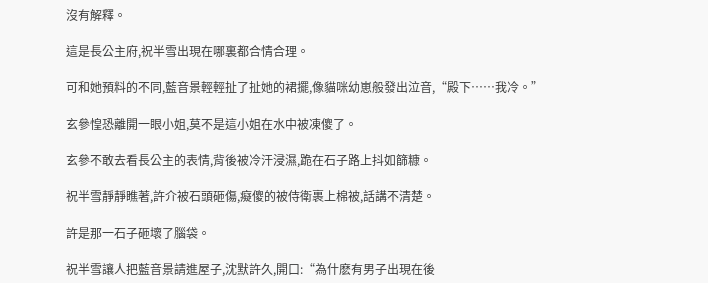沒有解釋。

這是長公主府,祝半雪出現在哪裏都合情合理。

可和她預料的不同,藍音景輕輕扯了扯她的裙擺,像貓咪幼崽般發出泣音,“殿下……我冷。”

玄參惶恐離開一眼小姐,莫不是這小姐在水中被凍傻了。

玄參不敢去看長公主的表情,背後被冷汗浸濕,跪在石子路上抖如篩糠。

祝半雪靜靜瞧著,許介被石頭砸傷,癡傻的被侍衛裹上棉被,話講不清楚。

許是那一石子砸壞了腦袋。

祝半雪讓人把藍音景請進屋子,沈默許久,開口:“為什麽有男子出現在後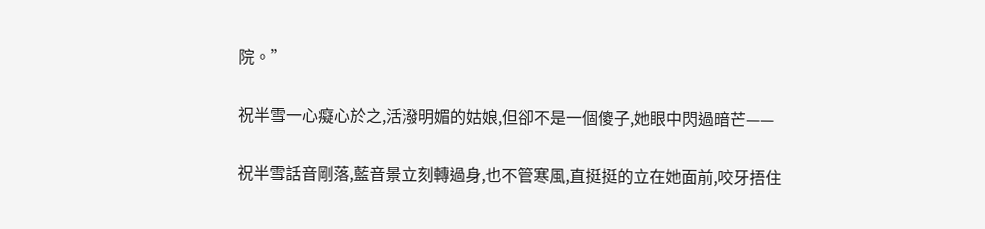院。”

祝半雪一心癡心於之,活潑明媚的姑娘,但卻不是一個傻子,她眼中閃過暗芒——

祝半雪話音剛落,藍音景立刻轉過身,也不管寒風,直挺挺的立在她面前,咬牙捂住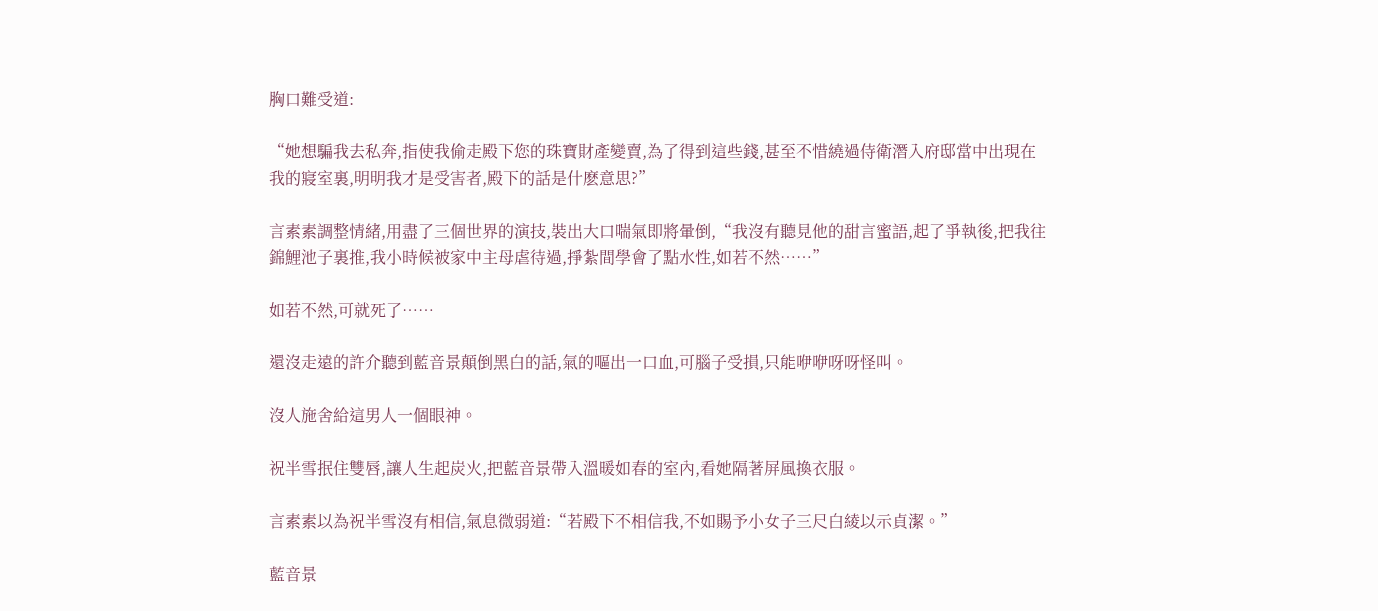胸口難受道:

“她想騙我去私奔,指使我偷走殿下您的珠寶財產變賣,為了得到這些錢,甚至不惜繞過侍衛潛入府邸當中出現在我的寢室裏,明明我才是受害者,殿下的話是什麽意思?”

言素素調整情緒,用盡了三個世界的演技,裝出大口喘氣即將暈倒,“我沒有聽見他的甜言蜜語,起了爭執後,把我往錦鯉池子裏推,我小時候被家中主母虐待過,掙紮間學會了點水性,如若不然……”

如若不然,可就死了……

還沒走遠的許介聽到藍音景顛倒黑白的話,氣的嘔出一口血,可腦子受損,只能咿咿呀呀怪叫。

沒人施舍給這男人一個眼神。

祝半雪抿住雙唇,讓人生起炭火,把藍音景帶入溫暖如春的室內,看她隔著屏風換衣服。

言素素以為祝半雪沒有相信,氣息微弱道:“若殿下不相信我,不如賜予小女子三尺白綾以示貞潔。”

藍音景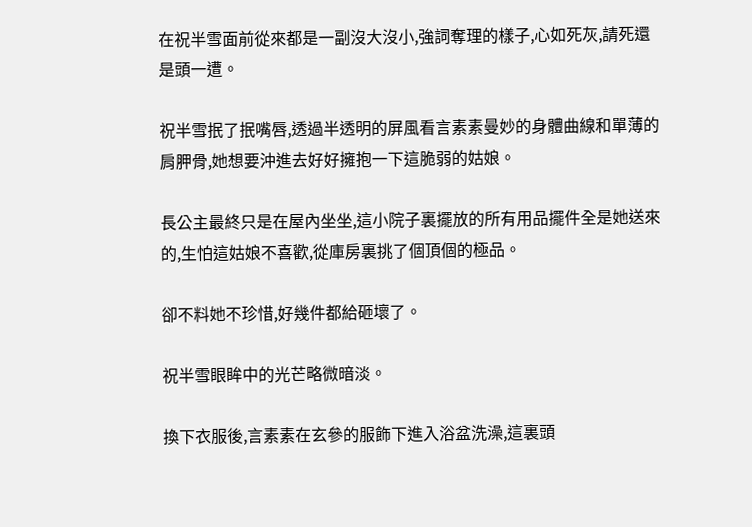在祝半雪面前從來都是一副沒大沒小,強詞奪理的樣子,心如死灰,請死還是頭一遭。

祝半雪抿了抿嘴唇,透過半透明的屏風看言素素曼妙的身體曲線和單薄的肩胛骨,她想要沖進去好好擁抱一下這脆弱的姑娘。

長公主最終只是在屋內坐坐,這小院子裏擺放的所有用品擺件全是她送來的,生怕這姑娘不喜歡,從庫房裏挑了個頂個的極品。

卻不料她不珍惜,好幾件都給砸壞了。

祝半雪眼眸中的光芒略微暗淡。

換下衣服後,言素素在玄參的服飾下進入浴盆洗澡,這裏頭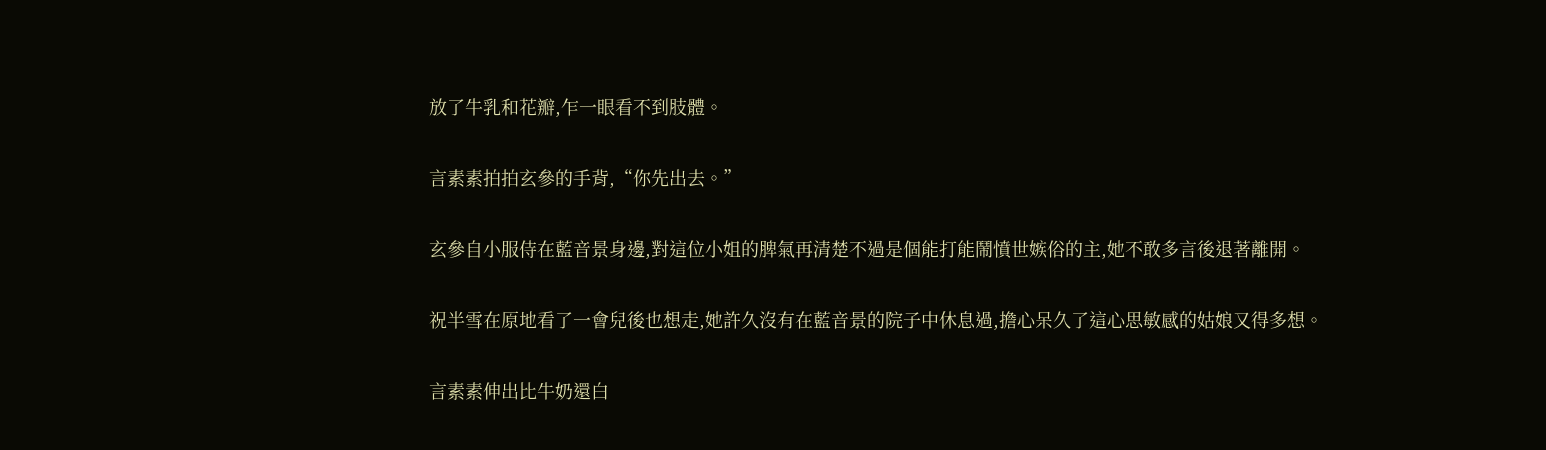放了牛乳和花瓣,乍一眼看不到肢體。

言素素拍拍玄參的手背,“你先出去。”

玄參自小服侍在藍音景身邊,對這位小姐的脾氣再清楚不過是個能打能鬧憤世嫉俗的主,她不敢多言後退著離開。

祝半雪在原地看了一會兒後也想走,她許久沒有在藍音景的院子中休息過,擔心呆久了這心思敏感的姑娘又得多想。

言素素伸出比牛奶還白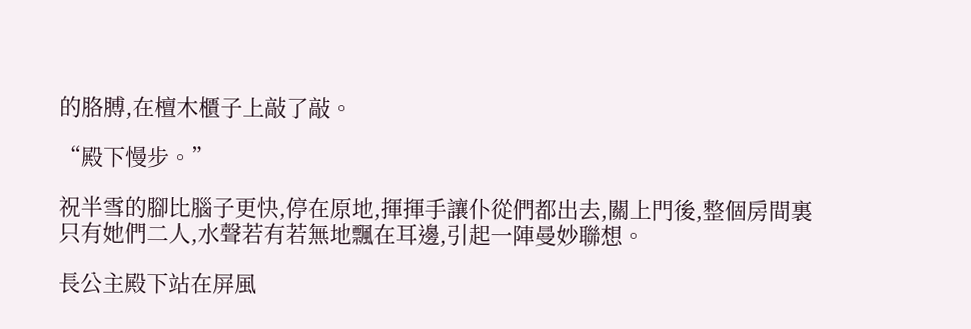的胳膊,在檀木櫃子上敲了敲。

“殿下慢步。”

祝半雪的腳比腦子更快,停在原地,揮揮手讓仆從們都出去,關上門後,整個房間裏只有她們二人,水聲若有若無地飄在耳邊,引起一陣曼妙聯想。

長公主殿下站在屏風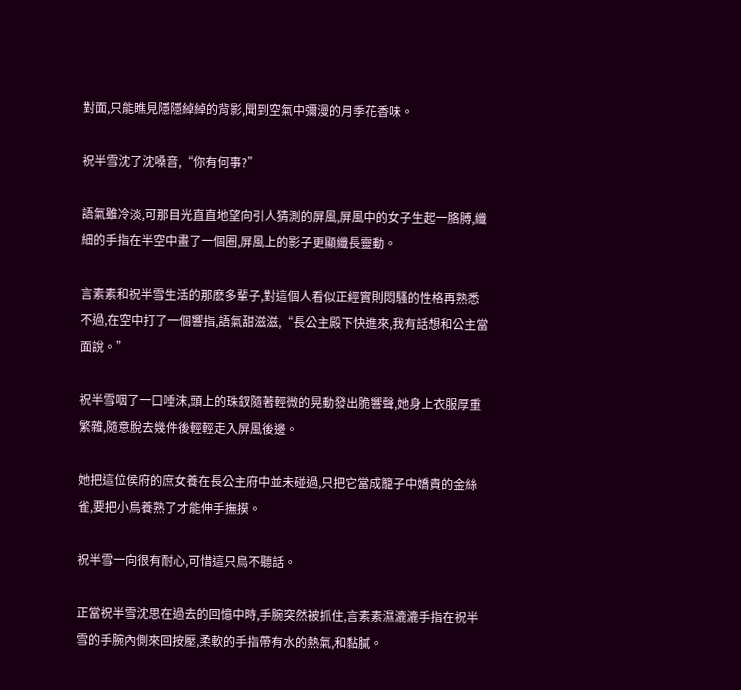對面,只能瞧見隱隱綽綽的背影,聞到空氣中彌漫的月季花香味。

祝半雪沈了沈嗓音,“你有何事?”

語氣雖冷淡,可那目光直直地望向引人猜測的屏風,屏風中的女子生起一胳膊,纖細的手指在半空中畫了一個圈,屏風上的影子更顯纖長靈動。

言素素和祝半雪生活的那麽多輩子,對這個人看似正經實則悶騷的性格再熟悉不過,在空中打了一個響指,語氣甜滋滋,“長公主殿下快進來,我有話想和公主當面說。”

祝半雪咽了一口唾沫,頭上的珠釵隨著輕微的晃動發出脆響聲,她身上衣服厚重繁雜,隨意脫去幾件後輕輕走入屏風後邊。

她把這位侯府的庶女養在長公主府中並未碰過,只把它當成籠子中嬌貴的金絲雀,要把小鳥養熟了才能伸手撫摸。

祝半雪一向很有耐心,可惜這只鳥不聽話。

正當祝半雪沈思在過去的回憶中時,手腕突然被抓住,言素素濕漉漉手指在祝半雪的手腕內側來回按壓,柔軟的手指帶有水的熱氣,和黏膩。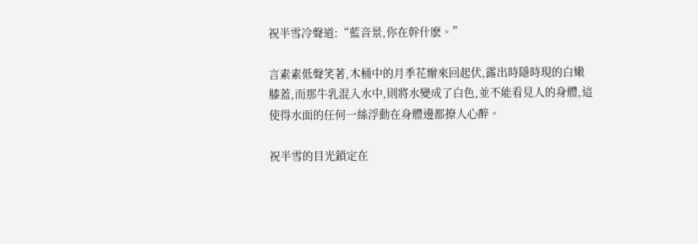祝半雪冷聲道:“藍音景,你在幹什麽。”

言素素低聲笑著,木桶中的月季花瓣來回起伏,露出時隱時現的白嫩膝蓋,而那牛乳混入水中,則將水變成了白色,並不能看見人的身體,這使得水面的任何一絲浮動在身體邊都撩人心醉。

祝半雪的目光鎖定在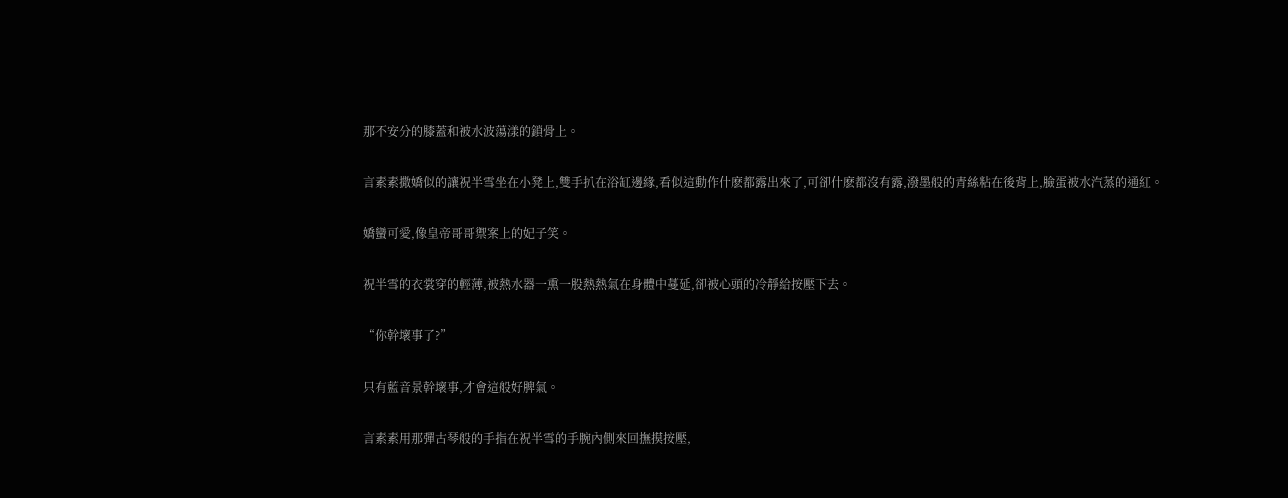那不安分的膝蓋和被水波蕩漾的鎖骨上。

言素素撒嬌似的讓祝半雪坐在小凳上,雙手扒在浴缸邊緣,看似這動作什麽都露出來了,可卻什麽都沒有露,潑墨般的青絲粘在後背上,臉蛋被水汽蒸的通紅。

嬌蠻可愛,像皇帝哥哥禦案上的妃子笑。

祝半雪的衣裳穿的輕薄,被熱水器一熏一股熱熱氣在身體中蔓延,卻被心頭的冷靜給按壓下去。

“你幹壞事了?”

只有藍音景幹壞事,才會這般好脾氣。

言素素用那彈古琴般的手指在祝半雪的手腕內側來回撫摸按壓,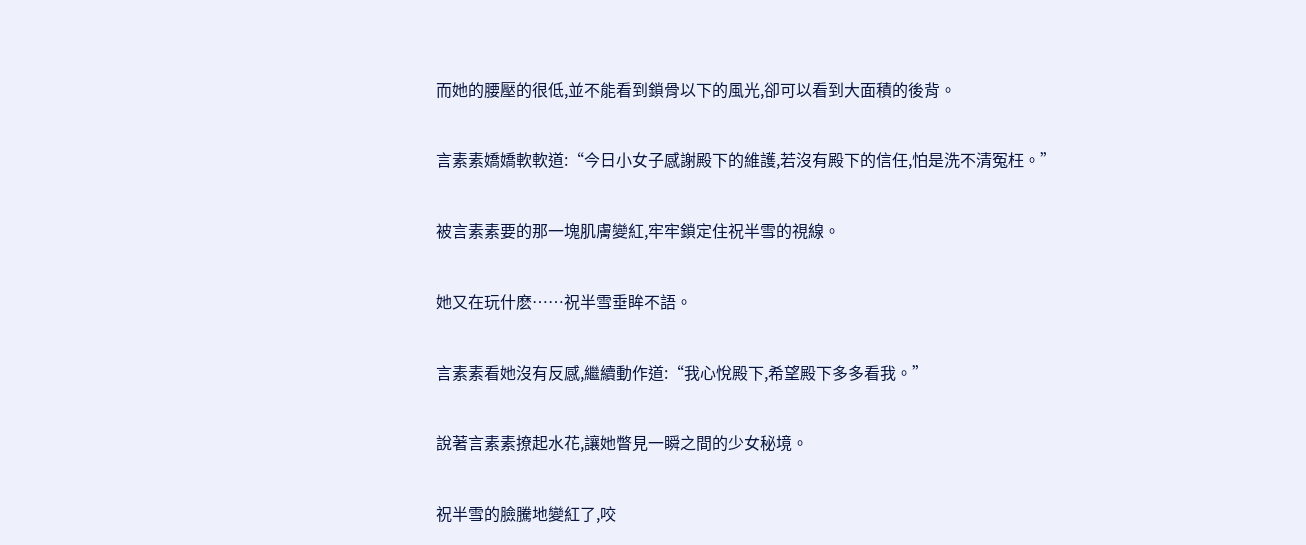而她的腰壓的很低,並不能看到鎖骨以下的風光,卻可以看到大面積的後背。

言素素嬌嬌軟軟道:“今日小女子感謝殿下的維護,若沒有殿下的信任,怕是洗不清冤枉。”

被言素素要的那一塊肌膚變紅,牢牢鎖定住祝半雪的視線。

她又在玩什麽……祝半雪垂眸不語。

言素素看她沒有反感,繼續動作道:“我心悅殿下,希望殿下多多看我。”

說著言素素撩起水花,讓她瞥見一瞬之間的少女秘境。

祝半雪的臉騰地變紅了,咬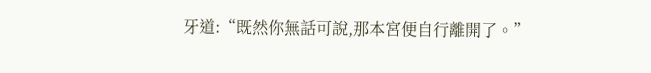牙道:“既然你無話可說,那本宮便自行離開了。”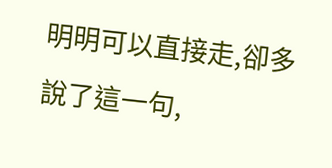明明可以直接走,卻多說了這一句,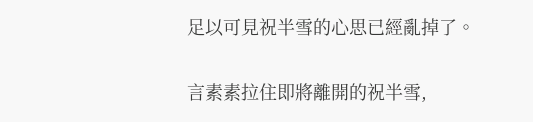足以可見祝半雪的心思已經亂掉了。

言素素拉住即將離開的祝半雪,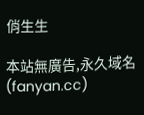俏生生

本站無廣告,永久域名(fanyan.cc)